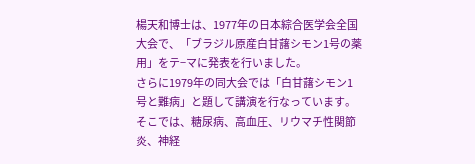楊天和博士は、1977年の日本綜合医学会全国大会で、「ブラジル原産白甘藷シモン1号の薬用」をテ−マに発表を行いました。
さらに1979年の同大会では「白甘藷シモン1号と難病」と題して講演を行なっています。そこでは、糖尿病、高血圧、リウマチ性関節炎、神経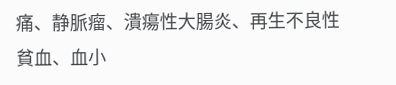痛、静脈瘤、潰瘍性大腸炎、再生不良性貧血、血小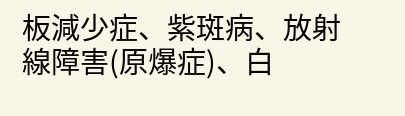板減少症、紫斑病、放射線障害(原爆症)、白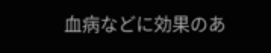血病などに効果のあ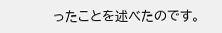ったことを述べたのです。